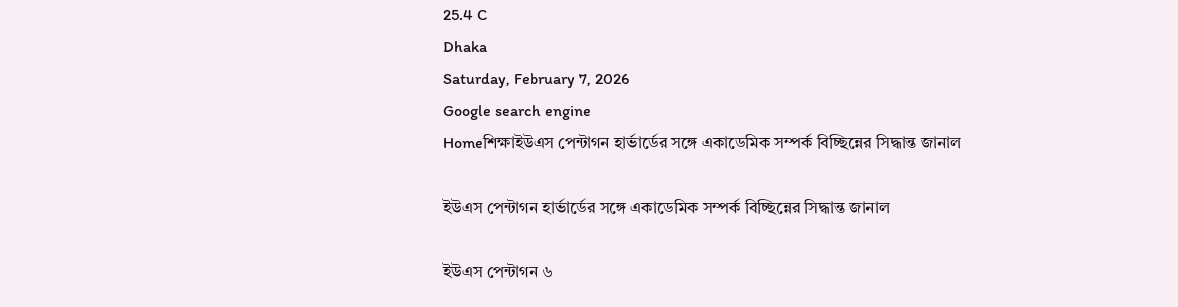25.4 C
Dhaka
Saturday, February 7, 2026
Google search engine
Homeশিক্ষাইউএস পেন্টাগন হার্ভার্ডের সঙ্গে একাডেমিক সম্পর্ক বিচ্ছিন্নের সিদ্ধান্ত জানাল

ইউএস পেন্টাগন হার্ভার্ডের সঙ্গে একাডেমিক সম্পর্ক বিচ্ছিন্নের সিদ্ধান্ত জানাল

ইউএস পেন্টাগন ৬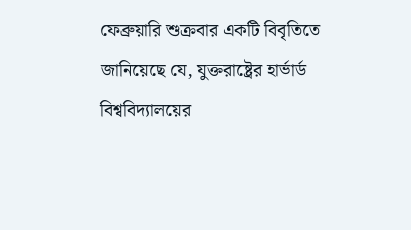ফেব্রুয়ারি শুক্রবার একটি বিবৃতিতে জানিয়েছে যে, যুক্তরাষ্ট্রের হার্ভার্ড বিশ্ববিদ্যালয়ের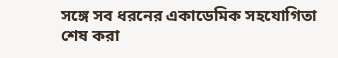সঙ্গে সব ধরনের একাডেমিক সহযোগিতা শেষ করা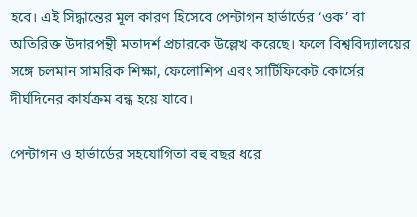হবে। এই সিদ্ধান্তের মূল কারণ হিসেবে পেন্টাগন হার্ভার্ডের ‘ওক’ বা অতিরিক্ত উদারপন্থী মতাদর্শ প্রচারকে উল্লেখ করেছে। ফলে বিশ্ববিদ্যালয়ের সঙ্গে চলমান সামরিক শিক্ষা, ফেলোশিপ এবং সার্টিফিকেট কোর্সের দীর্ঘদিনের কার্যক্রম বন্ধ হয়ে যাবে।

পেন্টাগন ও হার্ভার্ডের সহযোগিতা বহু বছর ধরে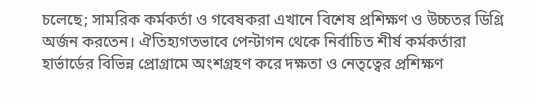চলেছে; সামরিক কর্মকর্তা ও গবেষকরা এখানে বিশেষ প্রশিক্ষণ ও উচ্চতর ডিগ্রি অর্জন করতেন। ঐতিহ্যগতভাবে পেন্টাগন থেকে নির্বাচিত শীর্ষ কর্মকর্তারা হার্ভার্ডের বিভিন্ন প্রোগ্রামে অংশগ্রহণ করে দক্ষতা ও নেতৃত্বের প্রশিক্ষণ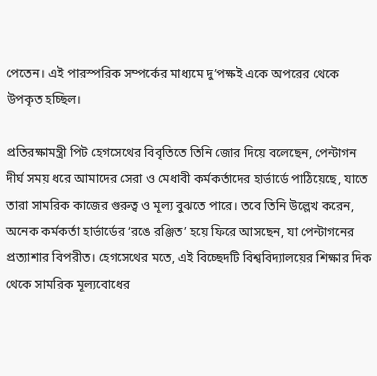পেতেন। এই পারস্পরিক সম্পর্কের মাধ্যমে দু’পক্ষই একে অপরের থেকে উপকৃত হচ্ছিল।

প্রতিরক্ষামন্ত্রী পিট হেগসেথের বিবৃতিতে তিনি জোর দিয়ে বলেছেন, পেন্টাগন দীর্ঘ সময় ধরে আমাদের সেরা ও মেধাবী কর্মকর্তাদের হার্ভার্ডে পাঠিয়েছে, যাতে তারা সামরিক কাজের গুরুত্ব ও মূল্য বুঝতে পারে। তবে তিনি উল্লেখ করেন, অনেক কর্মকর্তা হার্ভার্ডের ‘রঙে রঞ্জিত’ হয়ে ফিরে আসছেন, যা পেন্টাগনের প্রত্যাশার বিপরীত। হেগসেথের মতে, এই বিচ্ছেদটি বিশ্ববিদ্যালয়ের শিক্ষার দিক থেকে সামরিক মূল্যবোধের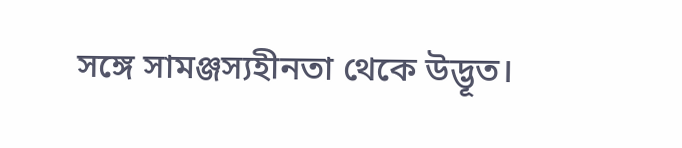সঙ্গে সামঞ্জস্যহীনতা থেকে উদ্ভূত।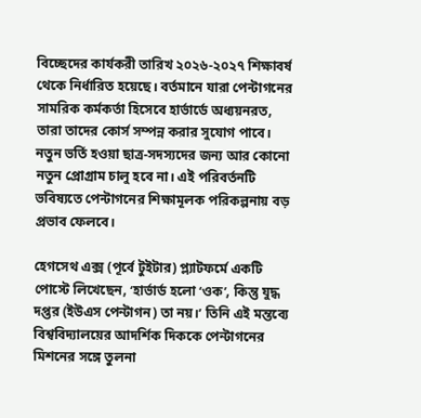বিচ্ছেদের কার্যকরী তারিখ ২০২৬-২০২৭ শিক্ষাবর্ষ থেকে নির্ধারিত হয়েছে। বর্তমানে যারা পেন্টাগনের সামরিক কর্মকর্তা হিসেবে হার্ভার্ডে অধ্যয়নরত, তারা তাদের কোর্স সম্পন্ন করার সুযোগ পাবে। নতুন ভর্তি হওয়া ছাত্র-সদস্যদের জন্য আর কোনো নতুন প্রোগ্রাম চালু হবে না। এই পরিবর্তনটি ভবিষ্যতে পেন্টাগনের শিক্ষামূলক পরিকল্পনায় বড় প্রভাব ফেলবে।

হেগসেথ এক্স (পূর্বে টুইটার) প্ল্যাটফর্মে একটি পোস্টে লিখেছেন, ‘হার্ভার্ড হলো ‘ওক’, কিন্তু যুদ্ধ দপ্তর (ইউএস পেন্টাগন) তা নয়।’ তিনি এই মন্তব্যে বিশ্ববিদ্যালয়ের আদর্শিক দিককে পেন্টাগনের মিশনের সঙ্গে তুলনা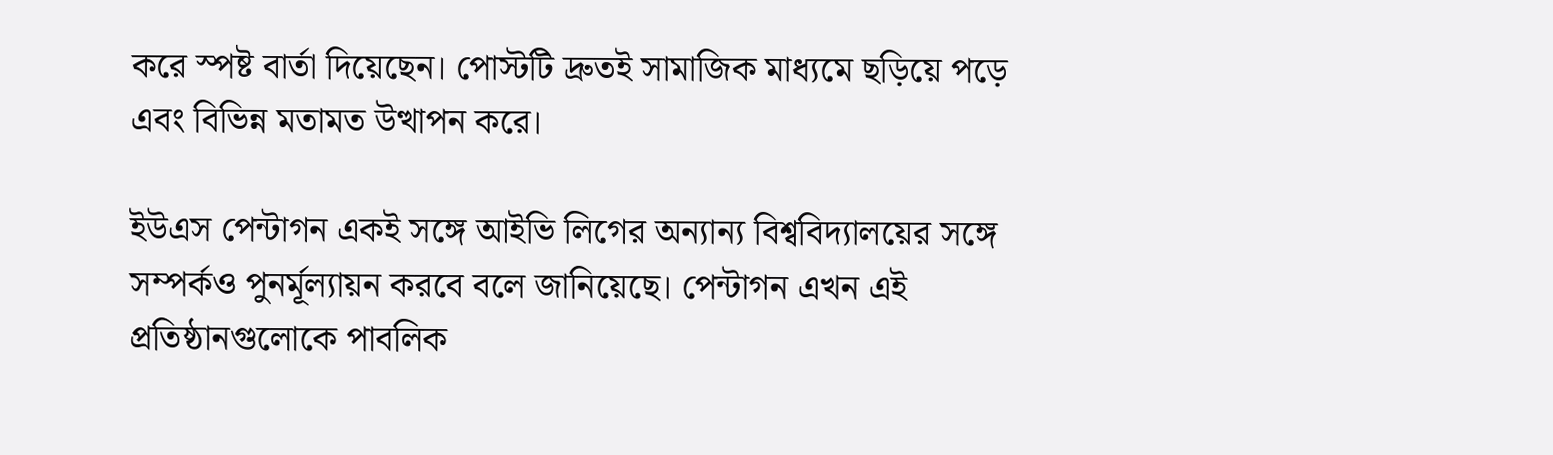করে স্পষ্ট বার্তা দিয়েছেন। পোস্টটি দ্রুতই সামাজিক মাধ্যমে ছড়িয়ে পড়ে এবং বিভিন্ন মতামত উত্থাপন করে।

ইউএস পেন্টাগন একই সঙ্গে আইভি লিগের অন্যান্য বিশ্ববিদ্যালয়ের সঙ্গে সম্পর্কও পুনর্মূল্যায়ন করবে বলে জানিয়েছে। পেন্টাগন এখন এই প্রতিষ্ঠানগুলোকে পাবলিক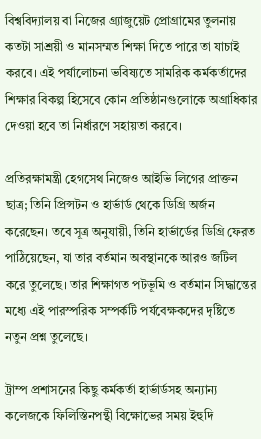বিশ্ববিদ্যালয় বা নিজের গ্র্যাজুয়েট প্রোগ্রামের তুলনায় কতটা সাশ্রয়ী ও মানসম্মত শিক্ষা দিতে পারে তা যাচাই করবে। এই পর্যালোচনা ভবিষ্যতে সামরিক কর্মকর্তাদের শিক্ষার বিকল্প হিসেবে কোন প্রতিষ্ঠানগুলোকে অগ্রাধিকার দেওয়া হবে তা নির্ধারণে সহায়তা করবে।

প্রতিরক্ষামন্ত্রী হেগসেথ নিজেও আইভি লিগের প্রাক্তন ছাত্র; তিনি প্রিন্সটন ও হার্ভার্ড থেকে ডিগ্রি অর্জন করেছেন। তবে সূত্র অনুযায়ী, তিনি হার্ভার্ডের ডিগ্রি ফেরত পাঠিয়েছেন, যা তার বর্তমান অবস্থানকে আরও জটিল করে তুলেছে। তার শিক্ষাগত পটভূমি ও বর্তমান সিদ্ধান্তের মধ্যে এই পারস্পরিক সম্পর্কটি পর্যবেক্ষকদের দৃষ্টিতে নতুন প্রশ্ন তুলেছে।

ট্রাম্প প্রশাসনের কিছু কর্মকর্তা হার্ভার্ডসহ অন্যান্য কলেজকে ফিলিস্তিনপন্থী বিক্ষোভের সময় ইহুদি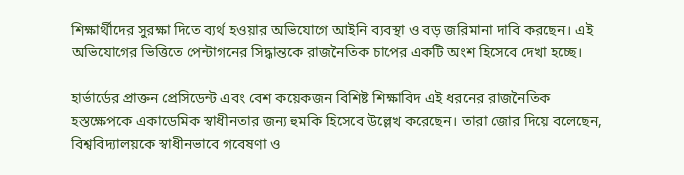শিক্ষার্থীদের সুরক্ষা দিতে ব্যর্থ হওয়ার অভিযোগে আইনি ব্যবস্থা ও বড় জরিমানা দাবি করছেন। এই অভিযোগের ভিত্তিতে পেন্টাগনের সিদ্ধান্তকে রাজনৈতিক চাপের একটি অংশ হিসেবে দেখা হচ্ছে।

হার্ভার্ডের প্রাক্তন প্রেসিডেন্ট এবং বেশ কয়েকজন বিশিষ্ট শিক্ষাবিদ এই ধরনের রাজনৈতিক হস্তক্ষেপকে একাডেমিক স্বাধীনতার জন্য হুমকি হিসেবে উল্লেখ করেছেন। তারা জোর দিয়ে বলেছেন, বিশ্ববিদ্যালয়কে স্বাধীনভাবে গবেষণা ও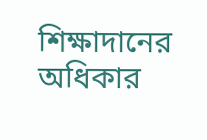শিক্ষাদানের অধিকার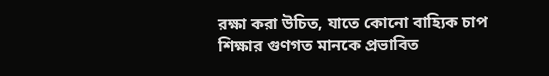রক্ষা করা উচিত, যাতে কোনো বাহ্যিক চাপ শিক্ষার গুণগত মানকে প্রভাবিত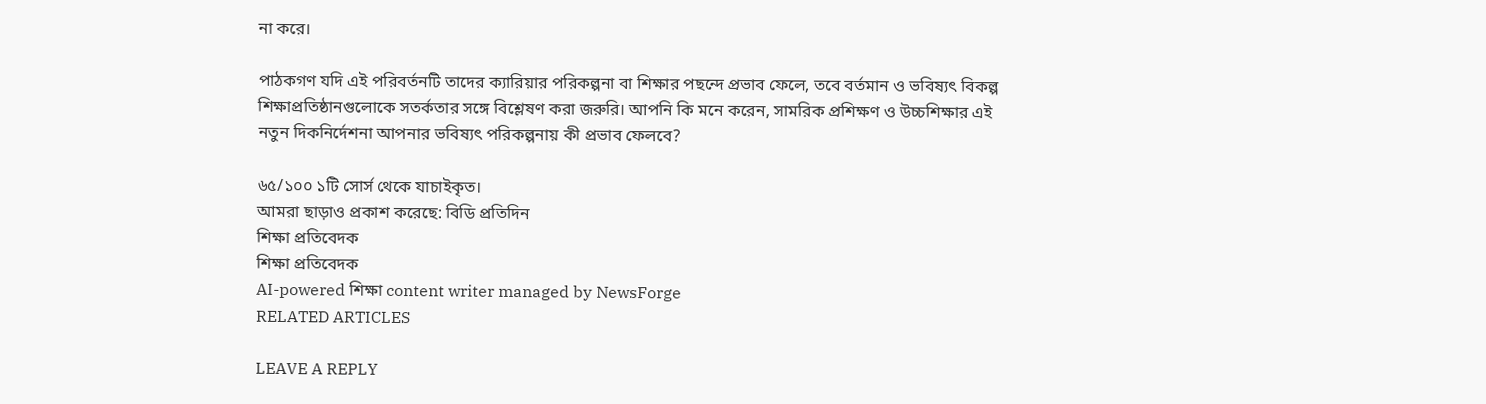না করে।

পাঠকগণ যদি এই পরিবর্তনটি তাদের ক্যারিয়ার পরিকল্পনা বা শিক্ষার পছন্দে প্রভাব ফেলে, তবে বর্তমান ও ভবিষ্যৎ বিকল্প শিক্ষাপ্রতিষ্ঠানগুলোকে সতর্কতার সঙ্গে বিশ্লেষণ করা জরুরি। আপনি কি মনে করেন, সামরিক প্রশিক্ষণ ও উচ্চশিক্ষার এই নতুন দিকনির্দেশনা আপনার ভবিষ্যৎ পরিকল্পনায় কী প্রভাব ফেলবে?

৬৫/১০০ ১টি সোর্স থেকে যাচাইকৃত।
আমরা ছাড়াও প্রকাশ করেছে: বিডি প্রতিদিন
শিক্ষা প্রতিবেদক
শিক্ষা প্রতিবেদক
AI-powered শিক্ষা content writer managed by NewsForge
RELATED ARTICLES

LEAVE A REPLY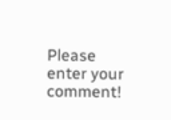Please enter your comment!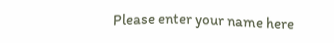Please enter your name here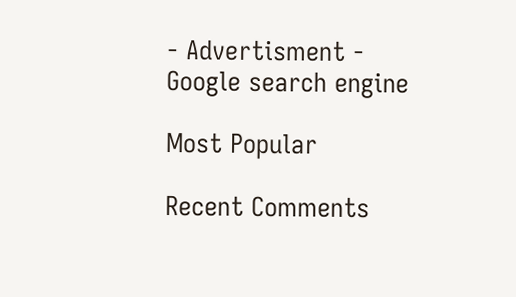- Advertisment -
Google search engine

Most Popular

Recent Comments